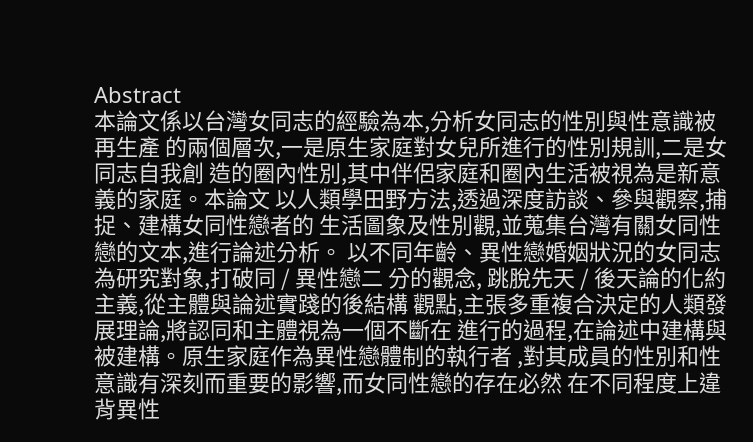Abstract
本論文係以台灣女同志的經驗為本,分析女同志的性別與性意識被再生產 的兩個層次,一是原生家庭對女兒所進行的性別規訓,二是女同志自我創 造的圈內性別,其中伴侶家庭和圈內生活被視為是新意義的家庭。本論文 以人類學田野方法,透過深度訪談、參與觀察,捕捉、建構女同性戀者的 生活圖象及性別觀,並蒐集台灣有關女同性戀的文本,進行論述分析。 以不同年齡、異性戀婚姻狀況的女同志為研究對象,打破同 / 異性戀二 分的觀念, 跳脫先天 / 後天論的化約主義,從主體與論述實踐的後結構 觀點,主張多重複合決定的人類發展理論,將認同和主體視為一個不斷在 進行的過程,在論述中建構與被建構。原生家庭作為異性戀體制的執行者 ,對其成員的性別和性意識有深刻而重要的影響,而女同性戀的存在必然 在不同程度上違背異性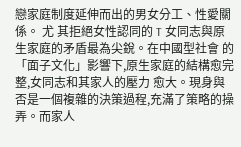戀家庭制度延伸而出的男女分工、性愛關係。 尤 其拒絕女性認同的 T 女同志與原生家庭的矛盾最為尖銳。在中國型社會 的「面子文化」影響下,原生家庭的結構愈完整,女同志和其家人的壓力 愈大。現身與否是一個複雜的決策過程,充滿了策略的操弄。而家人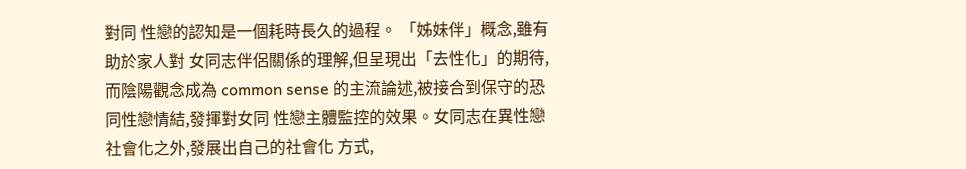對同 性戀的認知是一個耗時長久的過程。 「姊妹伴」概念,雖有助於家人對 女同志伴侶關係的理解,但呈現出「去性化」的期待,而陰陽觀念成為 common sense 的主流論述,被接合到保守的恐同性戀情結,發揮對女同 性戀主體監控的效果。女同志在異性戀社會化之外,發展出自己的社會化 方式,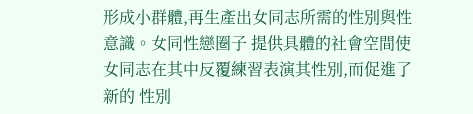形成小群體,再生產出女同志所需的性別與性意識。女同性戀圈子 提供具體的社會空間使女同志在其中反覆練習表演其性別,而促進了新的 性別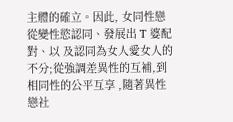主體的確立。因此, 女同性戀從變性慾認同、發展出 T 婆配對、以 及認同為女人愛女人的不分;從強調差異性的互補,到相同性的公平互享 ,隨著異性戀社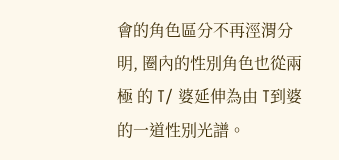會的角色區分不再涇渭分明, 圈內的性別角色也從兩極 的 T/ 婆延伸為由 T到婆的一道性別光譜。